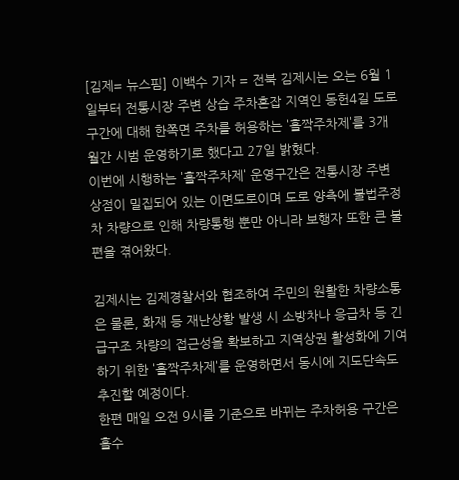[김제= 뉴스핌] 이백수 기자 = 전북 김제시는 오는 6월 1일부터 전통시장 주변 상습 주차혼잡 지역인 동헌4길 도로구간에 대해 한쪽면 주차를 허용하는 ˈ홀짝주차제ˈ를 3개월간 시범 운영하기로 했다고 27일 밝혔다.
이번에 시행하는 ˈ홀짝주차제ˈ 운영구간은 전통시장 주변 상점이 밀집되어 있는 이면도로이며 도로 양측에 불법주정차 차량으로 인해 차량통행 뿐만 아니라 보행자 또한 큰 불편을 겪어왔다.

김제시는 김제경찰서와 협조하여 주민의 원활한 차량소통은 물론, 화재 등 재난상황 발생 시 소방차나 응급차 등 긴급구조 차량의 접근성을 확보하고 지역상권 활성화에 기여하기 위한 ˈ홀짝주차제ˈ를 운영하면서 동시에 지도단속도 추진할 예정이다.
한편 매일 오전 9시를 기준으로 바뀌는 주차허용 구간은 홀수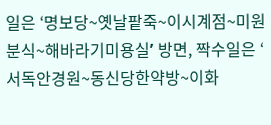일은 ʻ명보당~옛날팥죽~이시계점~미원분식~해바라기미용실ʼ 방면, 짝수일은 ʻ서독안경원~동신당한약방~이화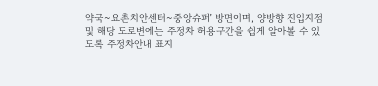약국~요촌치안센터~중앙슈퍼ʼ 방면이며, 양방향 진입지점 및 해당 도로변에는 주정차 허용구간을 쉽게 알아볼 수 있도록 주정차안내 표지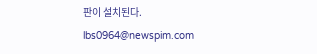판이 설치된다.
lbs0964@newspim.com